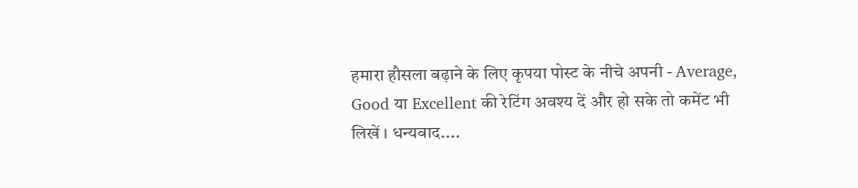हमारा हौसला बढ़ाने के लिए कृपया पोस्ट के नीचे अपनी - Average, Good या Excellent की रेटिंग अवश्य दें और हो सके तो कमेंट भी लिखें । धन्यवाद....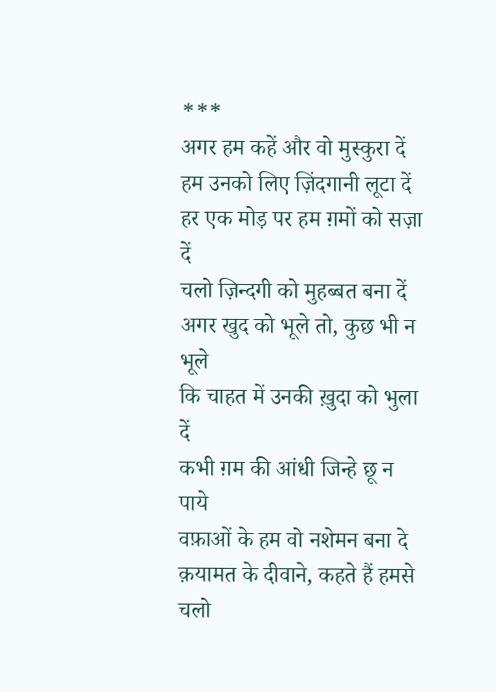***
अगर हम कहें और वो मुस्कुरा दें
हम उनको लिए ज़िंदगानी लूटा दें
हर एक मोड़ पर हम ग़मों को सज़ा दें
चलो ज़िन्दगी को मुहब्बत बना दें
अगर खुद को भूले तो, कुछ भी न भूले
कि चाहत में उनकी ख़ुदा को भुला दें
कभी ग़म की आंधी जिन्हे छू न पाये
वफ़ाओं के हम वो नशेमन बना दे
क़यामत के दीवाने, कहते हैं हमसे
चलो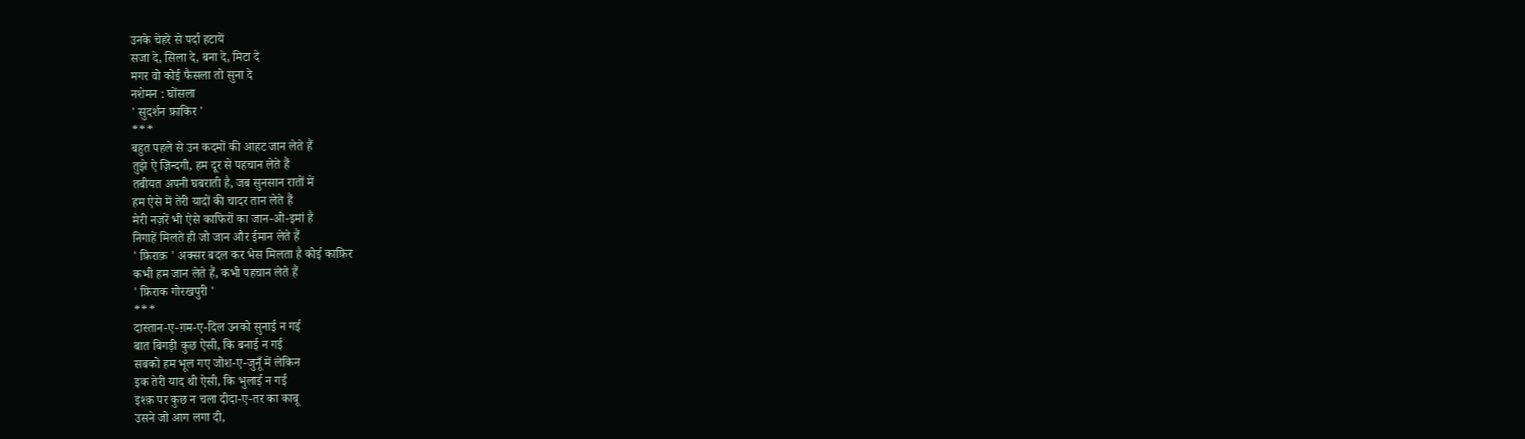उनके चेहरे से पर्दा हटायें
सजा दे, सिला दे, बना दे, मिटा दे
मगर वो कोई फैसला तो सुना दे
नशेमन : घोंसला
' सुदर्शन फ़ाकिर '
***
बहुत पहले से उन कदमों की आहट जान लेते हैं
तुझे ऐ ज़िन्दगी, हम दूर से पहचान लेते हैं
तबीयत अपनी घबराती है, जब सुनसान रातों में
हम ऐसे में तेरी यादों की चादर तान लेते हैं
मेरी नज़रें भी ऐसे काफिरों का जान-ओ-इमां है
निगाहें मिलते ही जो जान और ईमान लेते हैं
' फ़िराक़ ' अक्सर बदल कर भेस मिलता है कोई काफ़िर
कभी हम जान लेते हैं, कभी पहचान लेते हैं
' फ़िराक गोरखपुरी '
***
दास्तान-ए-ग़म-ए-दिल उनको सुनाई न गई
बात बिगड़ी कुछ ऐसी, कि बनाई न गई
सबको हम भूल गए जोश-ए-जुनूँ में लेकिन
इक तेरी याद थी ऐसी, कि भुलाई न गई
इश्क़ पर कुछ न चला दीदा-ए-तर का काबू
उसने जो आग लगा दी,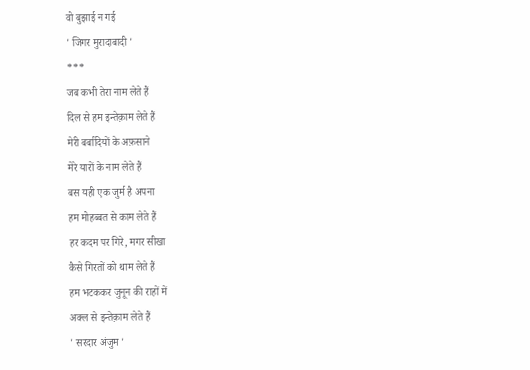वो बुझाई न गई
' जिगर मुरादाबादी '
***
जब कभी तेरा नाम लेते हैं
दिल से हम इन्तेक़ाम लेते हैं
मेरी बर्बादियों के अफ़साने
मेरे यारों के नाम लेते हैं
बस यही एक जुर्म है अपना
हम मोहब्बत से काम लेते हैं
हर कदम पर गिरे, मगर सीखा
कैसे गिरतों को थाम लेते हैं
हम भटककर जुनून की राहों में
अक्ल से इन्तेक़ाम लेते हैं
' सरदार अंजुम '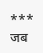***
जब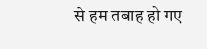से हम तबाह हो गए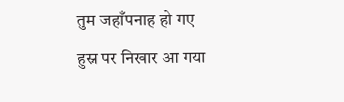तुम जहाँपनाह हो गए
हुस्न पर निखार आ गया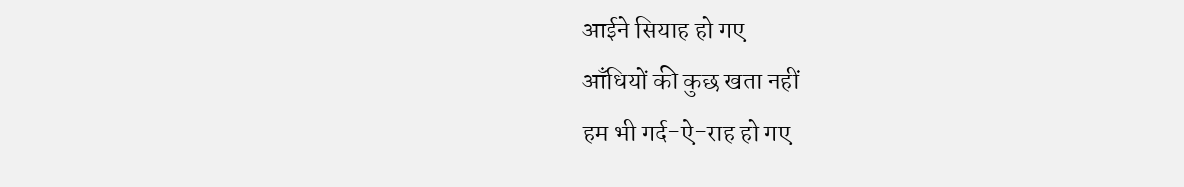आईने सियाह हो गए
आँधियों की कुछ खता नहीं
हम भी गर्द-ऐ-राह हो गए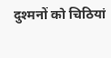दुश्मनों को चिठियां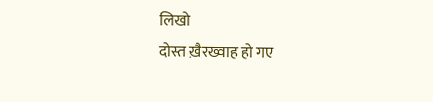लिखो
दोस्त ख़ैरख्वाह हो गए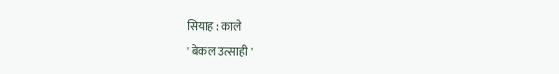सियाह : काले
' बेकल उत्साही '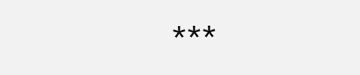***